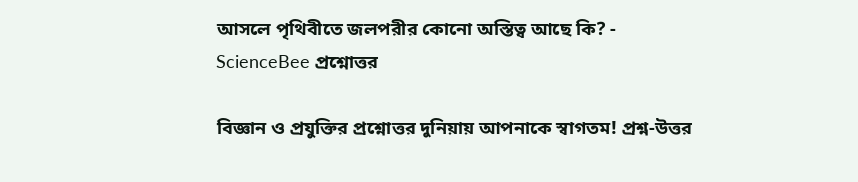আসলে পৃথিবীতে জলপরীর কোনো অস্তিত্ব আছে কি? - ScienceBee প্রশ্নোত্তর

বিজ্ঞান ও প্রযুক্তির প্রশ্নোত্তর দুনিয়ায় আপনাকে স্বাগতম! প্রশ্ন-উত্তর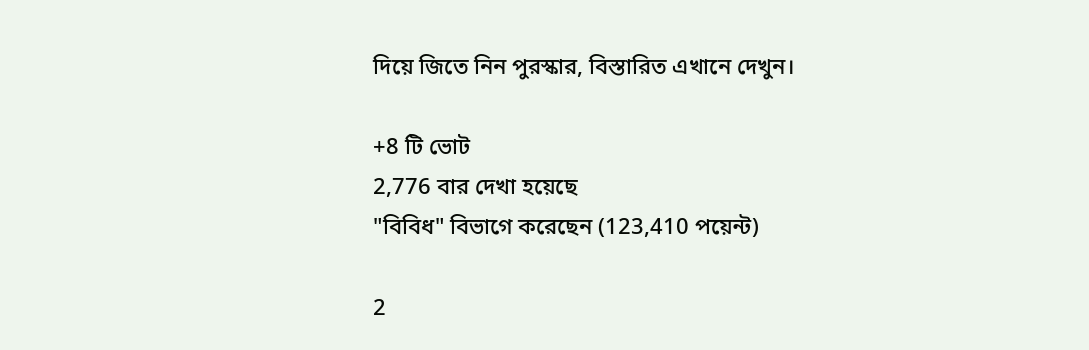দিয়ে জিতে নিন পুরস্কার, বিস্তারিত এখানে দেখুন।

+8 টি ভোট
2,776 বার দেখা হয়েছে
"বিবিধ" বিভাগে করেছেন (123,410 পয়েন্ট)

2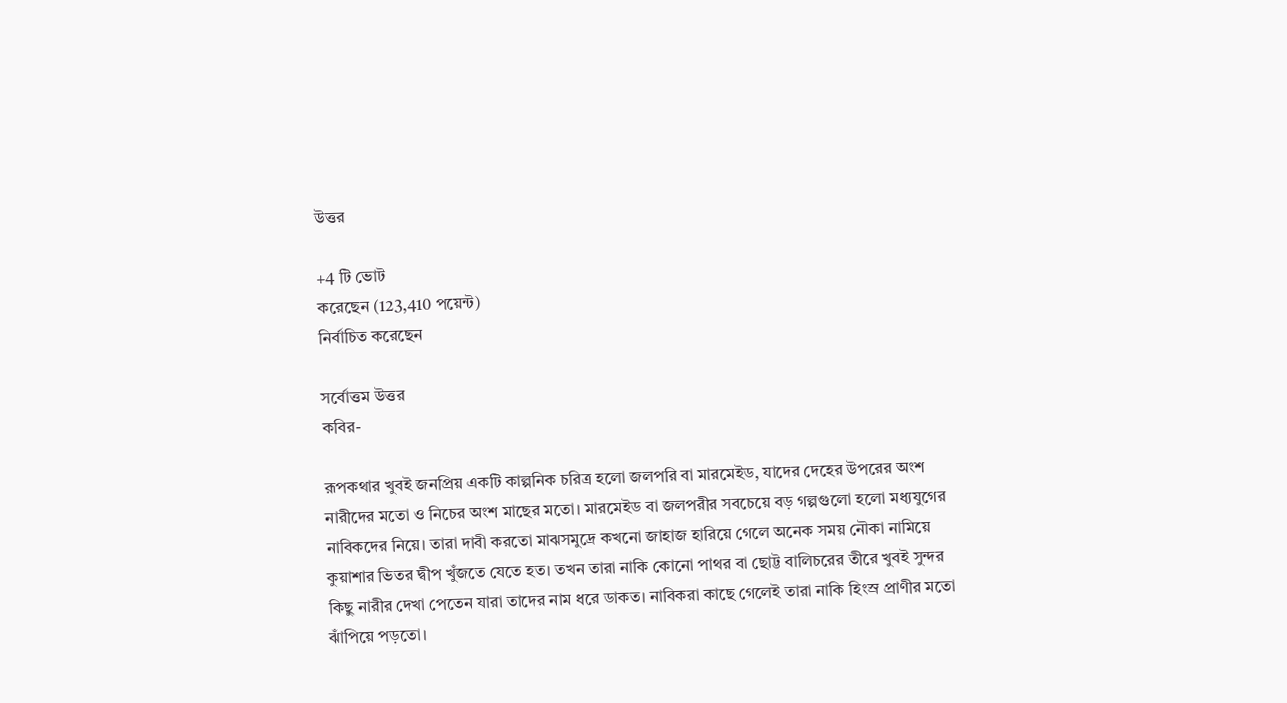উত্তর

+4 টি ভোট
করেছেন (123,410 পয়েন্ট)
নির্বাচিত করেছেন

সর্বোত্তম উত্তর
কবির-

রূপকথার খুবই জনপ্রিয় একটি কাল্পনিক চরিত্র হলো জলপরি বা মারমেইড, যাদের দেহের উপরের অংশ নারীদের মতো ও নিচের অংশ মাছের মতো। মারমেইড বা জলপরীর সবচেয়ে বড় গল্পগুলো হলো মধ্যযুগের নাবিকদের নিয়ে। তারা দাবী করতো মাঝসমুদ্রে কখনো জাহাজ হারিয়ে গেলে অনেক সময় নৌকা নামিয়ে কুয়াশার ভিতর দ্বীপ খুঁজতে যেতে হত। তখন তারা নাকি কোনো পাথর বা ছোট্ট বালিচরের তীরে খুবই সুন্দর কিছু নারীর দেখা পেতেন যারা তাদের নাম ধরে ডাকত। নাবিকরা কাছে গেলেই তারা নাকি হিংস্র প্রাণীর মতো ঝাঁপিয়ে পড়তো।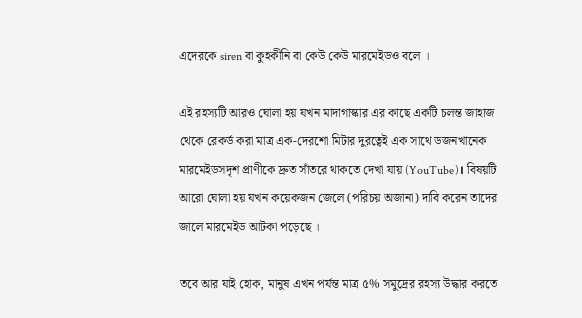এদেরকে siren বা কুহকীনি বা কেউ কেউ মারমেইডও বলে ।

এই রহস্যটি আরও ঘোলা হয় যখন মাদাগাস্কার এর কাছে একটি চলন্ত জাহাজ থেকে রেকর্ড করা মাত্র এক-দেরশো মিটার দুরত্বেই এক সাথে ডজনখানেক মারমেইডসদৃশ প্রাণীকে দ্রুত সাঁতরে থাকতে দেখা যায় (YouTube)। বিষয়টি আরো ঘোলা হয় যখন কয়েকজন জেলে (পরিচয় অজানা) দাবি করেন তাদের জালে মারমেইড আটকা পড়েছে ।

তবে আর যাই হোক, মানুষ এখন পর্যন্ত মাত্র ৫% সমুদ্রের রহস্য উদ্ধার করতে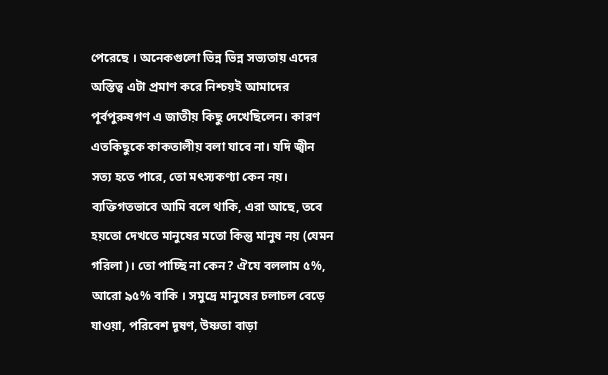পেরেছে । অনেকগুলো ভিন্ন ভিন্ন সভ্যতায় এদের অস্তিত্ব এটা প্রমাণ করে নিশ্চয়ই আমাদের পূর্বপুরুষগণ এ জাতীয় কিছু দেখেছিলেন। কারণ এতকিছুকে কাকতালীয় বলা যাবে না। যদি জ্বীন সত্য হতে পারে, তো মৎস্যকণ্যা কেন নয়। ব্যক্তিগতভাবে আমি বলে থাকি, এরা আছে, তবে হয়তো দেখতে মানুষের মতো কিন্তু মানুষ নয় (যেমন গরিলা)। তো পাচ্ছি না কেন? ঐযে বললাম ৫%, আরো ৯৫% বাকি । সমুদ্রে মানুষের চলাচল বেড়ে যাওয়া, পরিবেশ দূষণ, উষ্ণতা বাড়া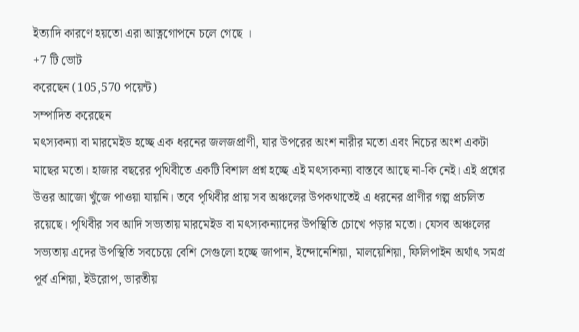ইত্যাদি কারণে হয়তো এরা আত্নগোপনে চলে গেছে ।
+7 টি ভোট
করেছেন (105,570 পয়েন্ট)
সম্পাদিত করেছেন
মৎস্যকন্যা বা মারমেইড হচ্ছে এক ধরনের জলজপ্রাণী, যার উপরের অংশ নারীর মতো এবং নিচের অংশ একটা মাছের মতো। হাজার বছরের পৃথিবীতে একটি বিশাল প্রশ্ন হচ্ছে এই মৎস্যকন্যা বাস্তবে আছে না-কি নেই। এই প্রশ্নের উত্তর আজো খুঁজে পাওয়া যায়নি। তবে পৃথিবীর প্রায় সব অঞ্চলের উপকথাতেই এ ধরনের প্রাণীর গল্প প্রচলিত রয়েছে। পৃথিবীর সব আদি সভ্যতায় মারমেইড বা মৎস্যকন্যাদের উপস্থিতি চোখে পড়ার মতো। যেসব অঞ্চলের সভ্যতায় এদের উপস্থিতি সবচেয়ে বেশি সেগুলো হচ্ছে জাপান, ইন্দোনেশিয়া, মালয়েশিয়া, ফিলিপাইন অর্থাৎ সমগ্র পূর্ব এশিয়া, ইউরোপ, ভারতীয়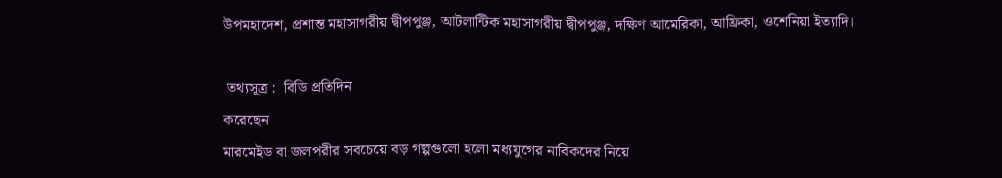উপমহাদেশ, প্রশান্ত মহাসাগরীয় দ্বীপপুঞ্জ, আটলান্টিক মহাসাগরীয় দ্বীপপুঞ্জ, দক্ষিণ আমেরিকা, আফ্রিকা, ওশেনিয়া ইত্যাদি।

 তথ্যসূত্র :  বিডি প্রতিদিন
করেছেন
মারমেইড বা জলপরীর সবচেয়ে বড় গল্পগুলো হলো মধ্যযুগের নাবিকদের নিয়ে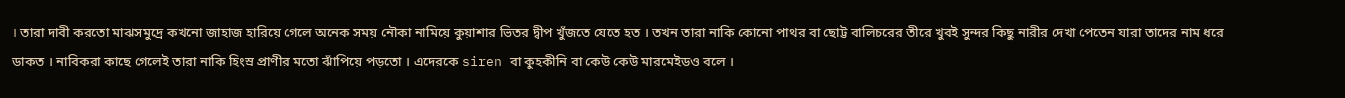। তারা দাবী করতো মাঝসমুদ্রে কখনো জাহাজ হারিয়ে গেলে অনেক সময় নৌকা নামিয়ে কুয়াশার ভিতর দ্বীপ খুঁজতে যেতে হত । তখন তারা নাকি কোনো পাথর বা ছোট্ট বালিচরের তীরে খুবই সুন্দর কিছু নারীর দেখা পেতেন যারা তাদের নাম ধরে ডাকত । নাবিকরা কাছে গেলেই তারা নাকি হিংস্র প্রাণীর মতো ঝাঁপিয়ে পড়তো । এদেরকে siren বা কুহকীনি বা কেউ কেউ মারমেইডও বলে ।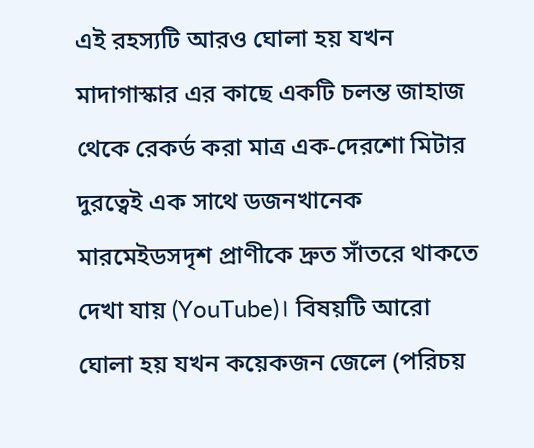এই রহস্যটি আরও ঘোলা হয় যখন মাদাগাস্কার এর কাছে একটি চলন্ত জাহাজ থেকে রেকর্ড করা মাত্র এক-দেরশো মিটার দুরত্বেই এক সাথে ডজনখানেক মারমেইডসদৃশ প্রাণীকে দ্রুত সাঁতরে থাকতে দেখা যায় (YouTube)। বিষয়টি আরো ঘোলা হয় যখন কয়েকজন জেলে (পরিচয়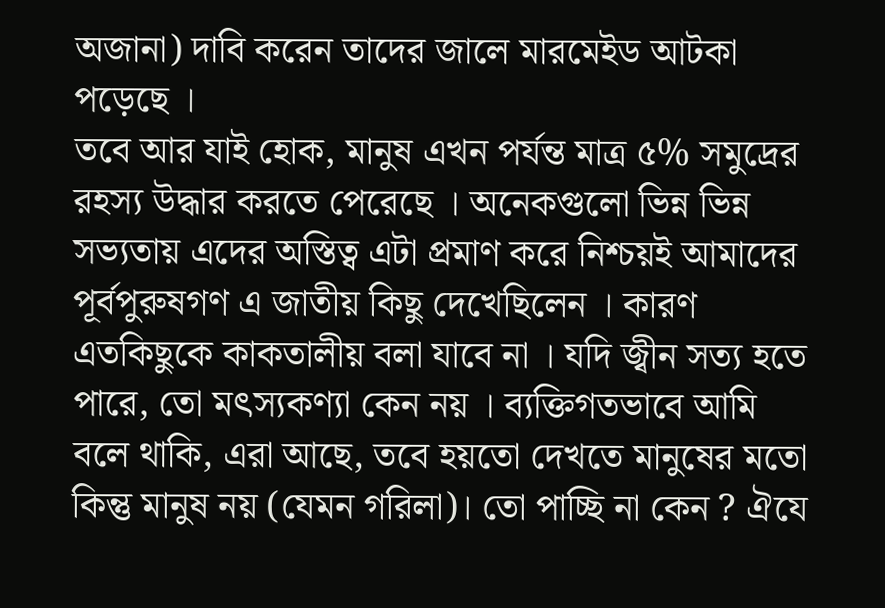অজানা) দাবি করেন তাদের জালে মারমেইড আটকা পড়েছে ।
তবে আর যাই হোক, মানুষ এখন পর্যন্ত মাত্র ৫% সমুদ্রের রহস্য উদ্ধার করতে পেরেছে । অনেকগুলো ভিন্ন ভিন্ন সভ্যতায় এদের অস্তিত্ব এটা প্রমাণ করে নিশ্চয়ই আমাদের পূর্বপুরুষগণ এ জাতীয় কিছু দেখেছিলেন । কারণ এতকিছুকে কাকতালীয় বলা যাবে না । যদি জ্বীন সত্য হতে পারে, তো মৎস্যকণ্যা কেন নয় । ব্যক্তিগতভাবে আমি বলে থাকি, এরা আছে, তবে হয়তো দেখতে মানুষের মতো কিন্তু মানুষ নয় (যেমন গরিলা)। তো পাচ্ছি না কেন ? ঐযে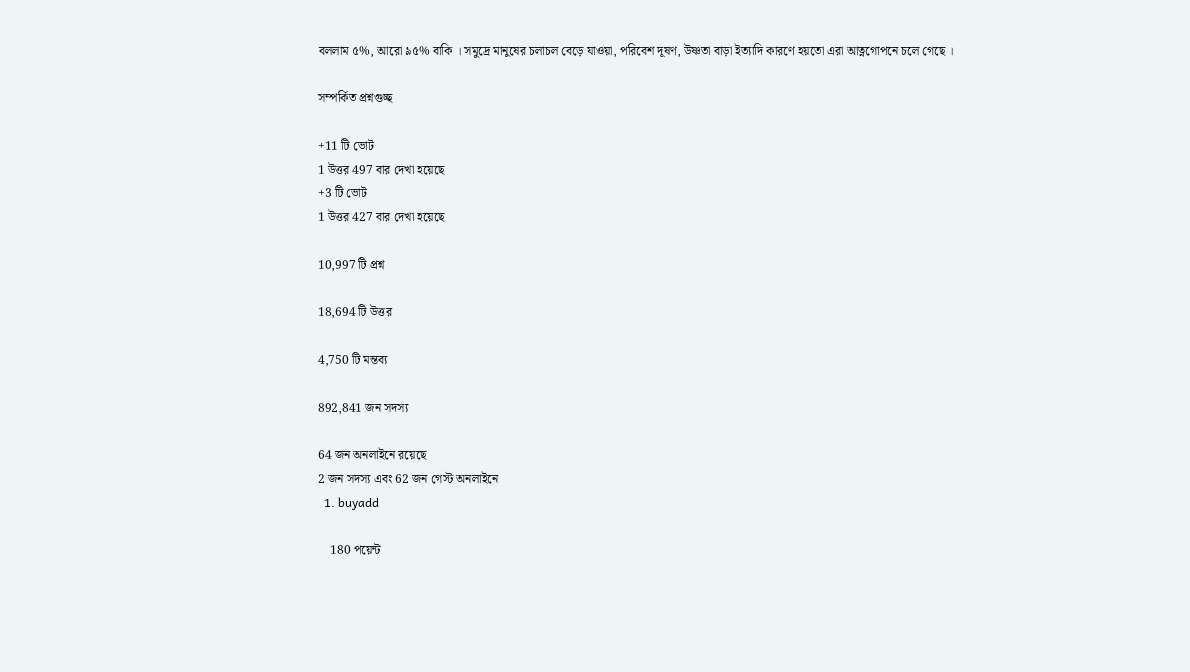বললাম ৫%, আরো ৯৫% বাকি । সমুদ্রে মানুষের চলাচল বেড়ে যাওয়া, পরিবেশ দূষণ, উষ্ণতা বাড়া ইত্যাদি কারণে হয়তো এরা আত্নগোপনে চলে গেছে ।

সম্পর্কিত প্রশ্নগুচ্ছ

+11 টি ভোট
1 উত্তর 497 বার দেখা হয়েছে
+3 টি ভোট
1 উত্তর 427 বার দেখা হয়েছে

10,997 টি প্রশ্ন

18,694 টি উত্তর

4,750 টি মন্তব্য

892,841 জন সদস্য

64 জন অনলাইনে রয়েছে
2 জন সদস্য এবং 62 জন গেস্ট অনলাইনে
  1. buyadd

    180 পয়েন্ট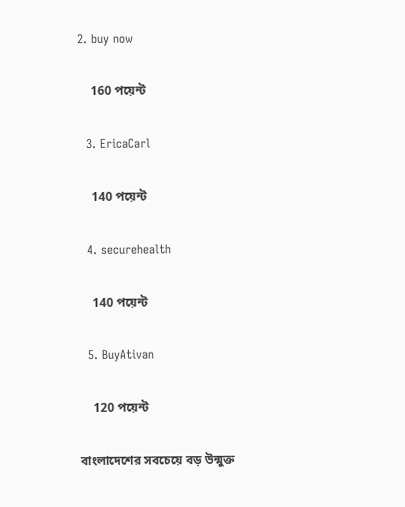2. buy now

    160 পয়েন্ট

  3. EricaCarl

    140 পয়েন্ট

  4. securehealth

    140 পয়েন্ট

  5. BuyAtivan

    120 পয়েন্ট

বাংলাদেশের সবচেয়ে বড় উন্মুক্ত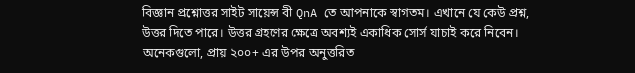বিজ্ঞান প্রশ্নোত্তর সাইট সায়েন্স বী QnA তে আপনাকে স্বাগতম। এখানে যে কেউ প্রশ্ন, উত্তর দিতে পারে। উত্তর গ্রহণের ক্ষেত্রে অবশ্যই একাধিক সোর্স যাচাই করে নিবেন। অনেকগুলো, প্রায় ২০০+ এর উপর অনুত্তরিত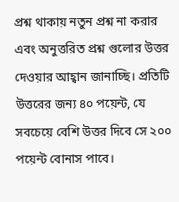প্রশ্ন থাকায় নতুন প্রশ্ন না করার এবং অনুত্তরিত প্রশ্ন গুলোর উত্তর দেওয়ার আহ্বান জানাচ্ছি। প্রতিটি উত্তরের জন্য ৪০ পয়েন্ট, যে সবচেয়ে বেশি উত্তর দিবে সে ২০০ পয়েন্ট বোনাস পাবে।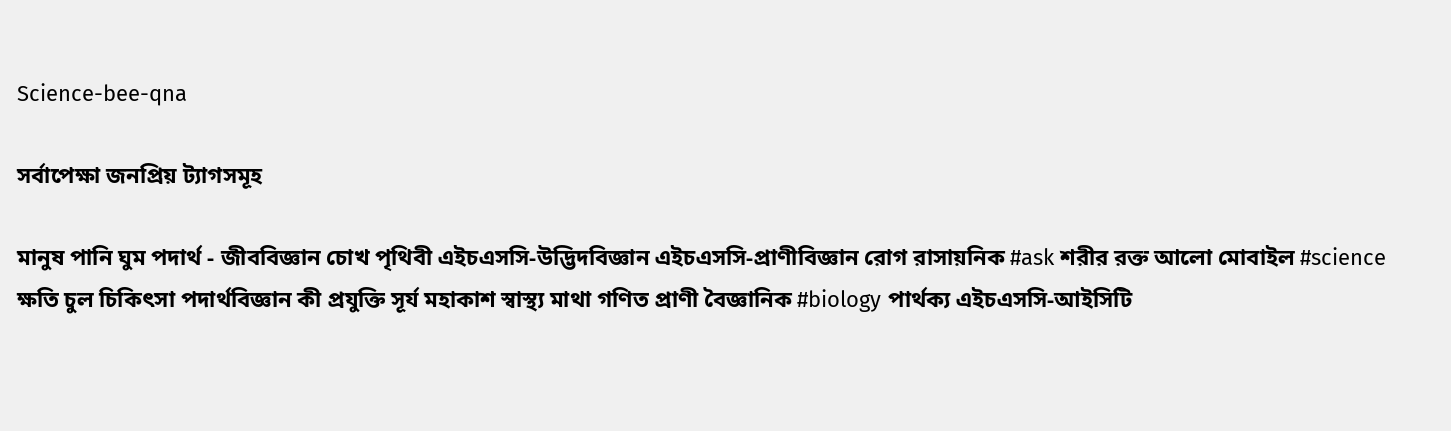Science-bee-qna

সর্বাপেক্ষা জনপ্রিয় ট্যাগসমূহ

মানুষ পানি ঘুম পদার্থ - জীববিজ্ঞান চোখ পৃথিবী এইচএসসি-উদ্ভিদবিজ্ঞান এইচএসসি-প্রাণীবিজ্ঞান রোগ রাসায়নিক #ask শরীর রক্ত আলো মোবাইল #science ক্ষতি চুল চিকিৎসা পদার্থবিজ্ঞান কী প্রযুক্তি সূর্য মহাকাশ স্বাস্থ্য মাথা গণিত প্রাণী বৈজ্ঞানিক #biology পার্থক্য এইচএসসি-আইসিটি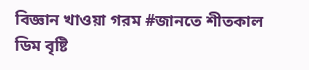বিজ্ঞান খাওয়া গরম #জানতে শীতকাল ডিম বৃষ্টি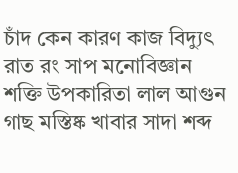চাঁদ কেন কারণ কাজ বিদ্যুৎ রাত রং সাপ মনোবিজ্ঞান শক্তি উপকারিতা লাল আগুন গাছ মস্তিষ্ক খাবার সাদা শব্দ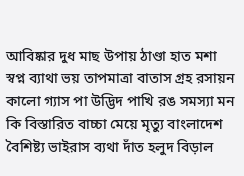আবিষ্কার দুধ মাছ উপায় ঠাণ্ডা হাত মশা স্বপ্ন ব্যাথা ভয় তাপমাত্রা বাতাস গ্রহ রসায়ন কালো গ্যাস পা উদ্ভিদ পাখি রঙ সমস্যা মন কি বিস্তারিত বাচ্চা মেয়ে মৃত্যু বাংলাদেশ বৈশিষ্ট্য ভাইরাস ব্যথা দাঁত হলুদ বিড়াল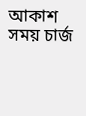আকাশ সময় চার্জ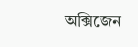অক্সিজেন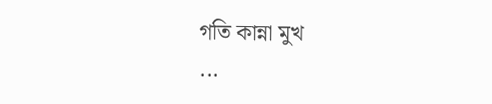গতি কান্না মুখ
...